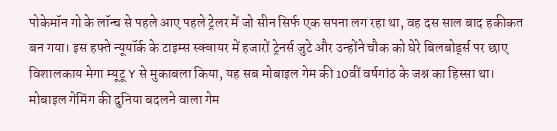पोकेमॉन गो के लॉन्च से पहले आए पहले ट्रेलर में जो सीन सिर्फ एक सपना लग रहा था, वह दस साल बाद हकीकत बन गया। इस हफ्ते न्यूयॉर्क के टाइम्स स्क्वायर में हजारों ट्रेनर्स जुटे और उन्होंने चौक को घेरे बिलबोर्ड्स पर छाए विशालकाय मेगा म्यूटू Y से मुकाबला किया, यह सब मोबाइल गेम की 10वीं वर्षगांठ के जश्न का हिस्सा था।
मोबाइल गेमिंग की दुनिया बदलने वाला गेम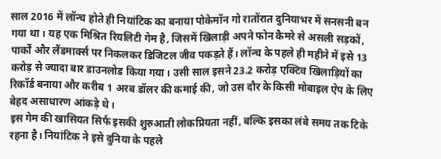साल 2016 में लॉन्च होते ही नियांटिक का बनाया पोकेमॉन गो रातोंरात दुनियाभर में सनसनी बन गया था। यह एक मिश्रित रियलिटी गेम है, जिसमें खिलाड़ी अपने फोन कैमरे से असली सड़कों, पार्कों और लैंडमार्क्स पर निकलकर डिजिटल जीव पकड़ते हैं। लॉन्च के पहले ही महीने में इसे 13 करोड़ से ज्यादा बार डाउनलोड किया गया। उसी साल इसने 23.2 करोड़ एक्टिव खिलाड़ियों का रिकॉर्ड बनाया और करीब 1 अरब डॉलर की कमाई की, जो उस दौर के किसी मोबाइल ऐप के लिए बेहद असाधारण आंकड़े थे।
इस गेम की खासियत सिर्फ इसकी शुरुआती लोकप्रियता नहीं, बल्कि इसका लंबे समय तक टिके रहना है। नियांटिक ने इसे दुनिया के पहले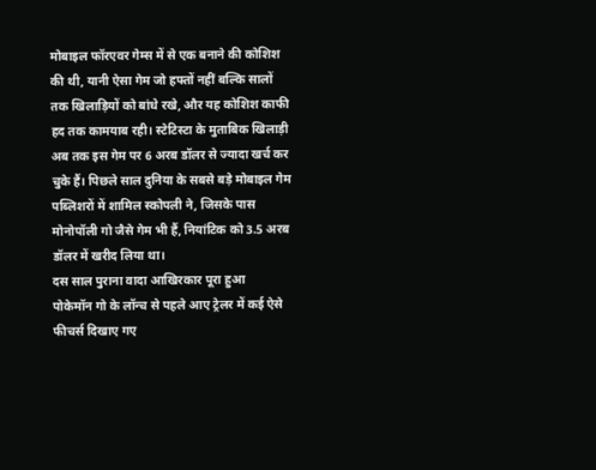मोबाइल फॉरएवर गेम्स में से एक बनाने की कोशिश की थी, यानी ऐसा गेम जो हफ्तों नहीं बल्कि सालों तक खिलाड़ियों को बांधे रखे, और यह कोशिश काफी हद तक कामयाब रही। स्टेटिस्टा के मुताबिक खिलाड़ी अब तक इस गेम पर 6 अरब डॉलर से ज्यादा खर्च कर चुके हैं। पिछले साल दुनिया के सबसे बड़े मोबाइल गेम पब्लिशरों में शामिल स्कोपली ने, जिसके पास मोनोपॉली गो जैसे गेम भी हैं, नियांटिक को 3.5 अरब डॉलर में खरीद लिया था।
दस साल पुराना वादा आखिरकार पूरा हुआ
पोकेमॉन गो के लॉन्च से पहले आए ट्रेलर में कई ऐसे फीचर्स दिखाए गए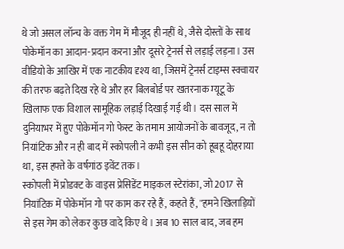थे जो असल लॉन्च के वक्त गेम में मौजूद ही नहीं थे, जैसे दोस्तों के साथ पोकेमॉन का आदान-प्रदान करना और दूसरे ट्रेनर्स से लड़ाई लड़ना। उस वीडियो के आखिर में एक नाटकीय दृश्य था, जिसमें ट्रेनर्स टाइम्स स्क्वायर की तरफ बढ़ते दिख रहे थे और हर बिलबोर्ड पर खतरनाक म्यूटू के खिलाफ एक विशाल सामूहिक लड़ाई दिखाई गई थी। दस साल में दुनियाभर में हुए पोकेमॉन गो फेस्ट के तमाम आयोजनों के बावजूद, न तो नियांटिक और न ही बाद में स्कोपली ने कभी इस सीन को हूबहू दोहराया था, इस हफ्ते के वर्षगांठ इवेंट तक।
स्कोपली में प्रोडक्ट के वाइस प्रेसिडेंट माइकल स्टेरांका, जो 2017 से नियांटिक में पोकेमॉन गो पर काम कर रहे हैं, कहते हैं, "हमने खिलाड़ियों से इस गेम को लेकर कुछ वादे किए थे। अब 10 साल बाद, जब हम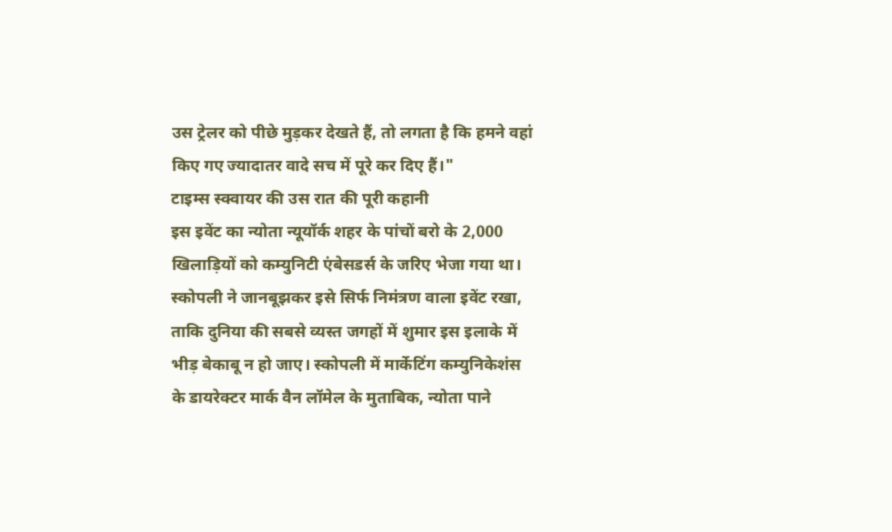उस ट्रेलर को पीछे मुड़कर देखते हैं, तो लगता है कि हमने वहां किए गए ज्यादातर वादे सच में पूरे कर दिए हैं।"
टाइम्स स्क्वायर की उस रात की पूरी कहानी
इस इवेंट का न्योता न्यूयॉर्क शहर के पांचों बरो के 2,000 खिलाड़ियों को कम्युनिटी एंबेसडर्स के जरिए भेजा गया था। स्कोपली ने जानबूझकर इसे सिर्फ निमंत्रण वाला इवेंट रखा, ताकि दुनिया की सबसे व्यस्त जगहों में शुमार इस इलाके में भीड़ बेकाबू न हो जाए। स्कोपली में मार्केटिंग कम्युनिकेशंस के डायरेक्टर मार्क वैन लॉमेल के मुताबिक, न्योता पाने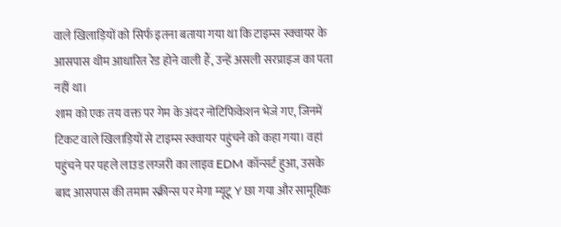वाले खिलाड़ियों को सिर्फ इतना बताया गया था कि टाइम्स स्क्वायर के आसपास थीम आधारित रेड होने वाली हैं, उन्हें असली सरप्राइज का पता नहीं था।
शाम को एक तय वक्त पर गेम के अंदर नोटिफिकेशन भेजे गए, जिनमें टिकट वाले खिलाड़ियों से टाइम्स स्क्वायर पहुंचने को कहा गया। वहां पहुंचने पर पहले लाउड लग्जरी का लाइव EDM कॉन्सर्ट हुआ, उसके बाद आसपास की तमाम स्क्रीन्स पर मेगा म्यूटू Y छा गया और सामूहिक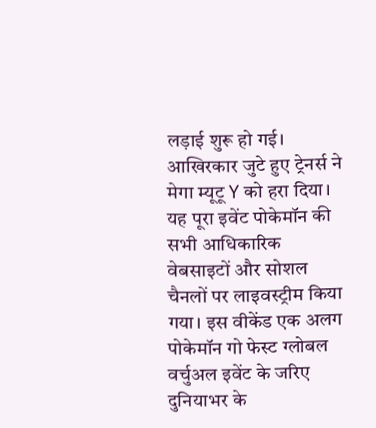लड़ाई शुरू हो गई। आखिरकार जुटे हुए ट्रेनर्स ने मेगा म्यूटू Y को हरा दिया।
यह पूरा इवेंट पोकेमॉन की सभी आधिकारिक वेबसाइटों और सोशल चैनलों पर लाइवस्ट्रीम किया गया। इस वीकेंड एक अलग पोकेमॉन गो फेस्ट ग्लोबल वर्चुअल इवेंट के जरिए दुनियाभर के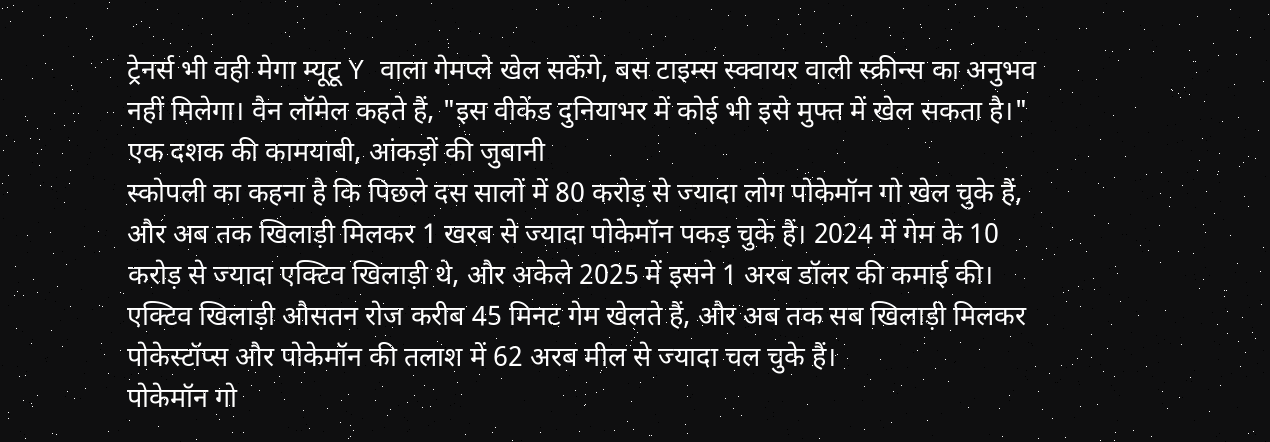ट्रेनर्स भी वही मेगा म्यूटू Y वाला गेमप्ले खेल सकेंगे, बस टाइम्स स्क्वायर वाली स्क्रीन्स का अनुभव नहीं मिलेगा। वैन लॉमेल कहते हैं, "इस वीकेंड दुनियाभर में कोई भी इसे मुफ्त में खेल सकता है।"
एक दशक की कामयाबी, आंकड़ों की जुबानी
स्कोपली का कहना है कि पिछले दस सालों में 80 करोड़ से ज्यादा लोग पोकेमॉन गो खेल चुके हैं, और अब तक खिलाड़ी मिलकर 1 खरब से ज्यादा पोकेमॉन पकड़ चुके हैं। 2024 में गेम के 10 करोड़ से ज्यादा एक्टिव खिलाड़ी थे, और अकेले 2025 में इसने 1 अरब डॉलर की कमाई की। एक्टिव खिलाड़ी औसतन रोज करीब 45 मिनट गेम खेलते हैं, और अब तक सब खिलाड़ी मिलकर पोकेस्टॉप्स और पोकेमॉन की तलाश में 62 अरब मील से ज्यादा चल चुके हैं।
पोकेमॉन गो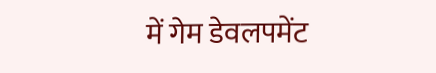में गेम डेवलपमेंट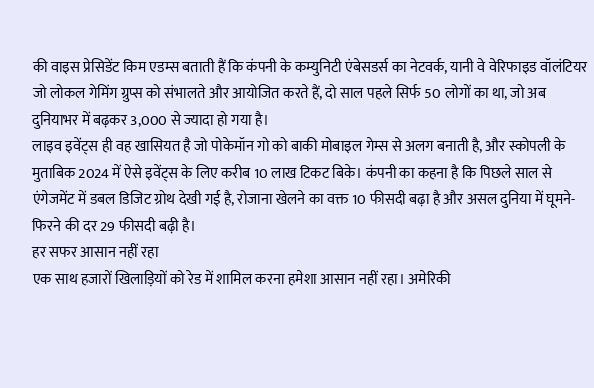की वाइस प्रेसिडेंट किम एडम्स बताती हैं कि कंपनी के कम्युनिटी एंबेसडर्स का नेटवर्क, यानी वे वेरिफाइड वॉलंटियर जो लोकल गेमिंग ग्रुप्स को संभालते और आयोजित करते हैं, दो साल पहले सिर्फ 50 लोगों का था, जो अब दुनियाभर में बढ़कर 3,000 से ज्यादा हो गया है।
लाइव इवेंट्स ही वह खासियत है जो पोकेमॉन गो को बाकी मोबाइल गेम्स से अलग बनाती है, और स्कोपली के मुताबिक 2024 में ऐसे इवेंट्स के लिए करीब 10 लाख टिकट बिके। कंपनी का कहना है कि पिछले साल से एंगेजमेंट में डबल डिजिट ग्रोथ देखी गई है, रोजाना खेलने का वक्त 10 फीसदी बढ़ा है और असल दुनिया में घूमने-फिरने की दर 29 फीसदी बढ़ी है।
हर सफर आसान नहीं रहा
एक साथ हजारों खिलाड़ियों को रेड में शामिल करना हमेशा आसान नहीं रहा। अमेरिकी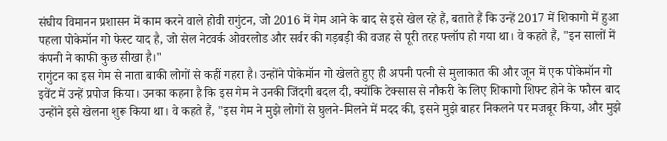संघीय विमानन प्रशासन में काम करने वाले होवी रागुंटन, जो 2016 में गेम आने के बाद से इसे खेल रहे हैं, बताते हैं कि उन्हें 2017 में शिकागो में हुआ पहला पोकेमॉन गो फेस्ट याद है, जो सेल नेटवर्क ओवरलोड और सर्वर की गड़बड़ी की वजह से पूरी तरह फ्लॉप हो गया था। वे कहते हैं, "इन सालों में कंपनी ने काफी कुछ सीखा है।"
रागुंटन का इस गेम से नाता बाकी लोगों से कहीं गहरा है। उन्होंने पोकेमॉन गो खेलते हुए ही अपनी पत्नी से मुलाकात की और जून में एक पोकेमॉन गो इवेंट में उन्हें प्रपोज किया। उनका कहना है कि इस गेम ने उनकी जिंदगी बदल दी, क्योंकि टेक्सास से नौकरी के लिए शिकागो शिफ्ट होने के फौरन बाद उन्होंने इसे खेलना शुरू किया था। वे कहते हैं, "इस गेम ने मुझे लोगों से घुलने-मिलने में मदद की, इसने मुझे बाहर निकलने पर मजबूर किया, और मुझे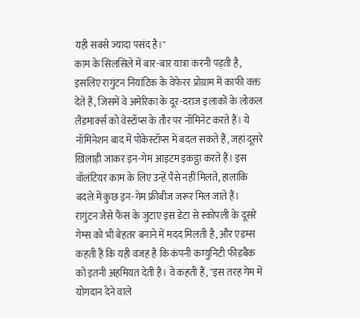यही सबसे ज्यादा पसंद है।"
काम के सिलसिले में बार-बार यात्रा करनी पड़ती है, इसलिए रागुंटन नियांटिक के वेफेरर प्रोग्राम में काफी वक्त देते हैं, जिसमें वे अमेरिका के दूर-दराज इलाकों के लोकल लैंडमार्क्स को वेस्टॉप्स के तौर पर नॉमिनेट करते हैं। ये नॉमिनेशन बाद में पोकेस्टॉप्स में बदल सकते हैं, जहां दूसरे खिलाड़ी जाकर इन-गेम आइटम इकट्ठा करते हैं। इस वॉलंटियर काम के लिए उन्हें पैसे नहीं मिलते, हालांकि बदले में कुछ इन-गेम फ्रीबीज जरूर मिल जाते हैं।
रागुंटन जैसे फैंस के जुटाए इस डेटा से स्कोपली के दूसरे गेम्स को भी बेहतर बनाने में मदद मिलती है, और एडम्स कहती हैं कि यही वजह है कि कंपनी कम्युनिटी फीडबैक को इतनी अहमियत देती है। वे कहती हैं, "इस तरह गेम में योगदान देने वाले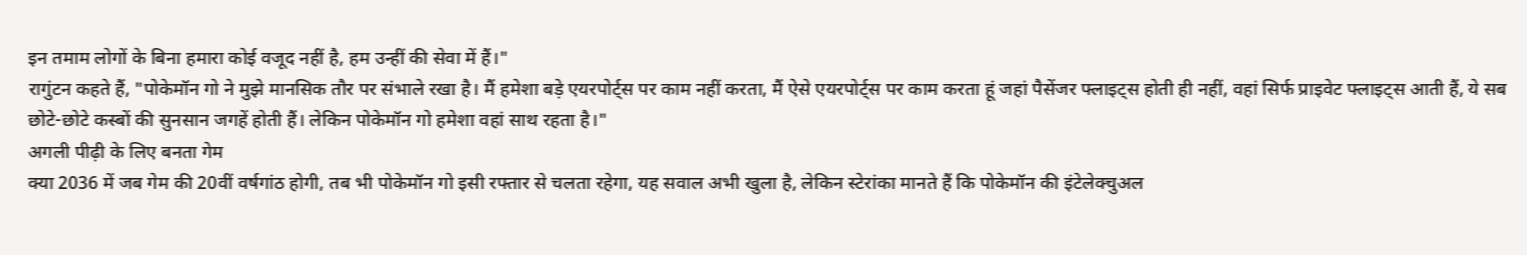इन तमाम लोगों के बिना हमारा कोई वजूद नहीं है, हम उन्हीं की सेवा में हैं।"
रागुंटन कहते हैं, "पोकेमॉन गो ने मुझे मानसिक तौर पर संभाले रखा है। मैं हमेशा बड़े एयरपोर्ट्स पर काम नहीं करता, मैं ऐसे एयरपोर्ट्स पर काम करता हूं जहां पैसेंजर फ्लाइट्स होती ही नहीं, वहां सिर्फ प्राइवेट फ्लाइट्स आती हैं, ये सब छोटे-छोटे कस्बों की सुनसान जगहें होती हैं। लेकिन पोकेमॉन गो हमेशा वहां साथ रहता है।"
अगली पीढ़ी के लिए बनता गेम
क्या 2036 में जब गेम की 20वीं वर्षगांठ होगी, तब भी पोकेमॉन गो इसी रफ्तार से चलता रहेगा, यह सवाल अभी खुला है, लेकिन स्टेरांका मानते हैं कि पोकेमॉन की इंटेलेक्चुअल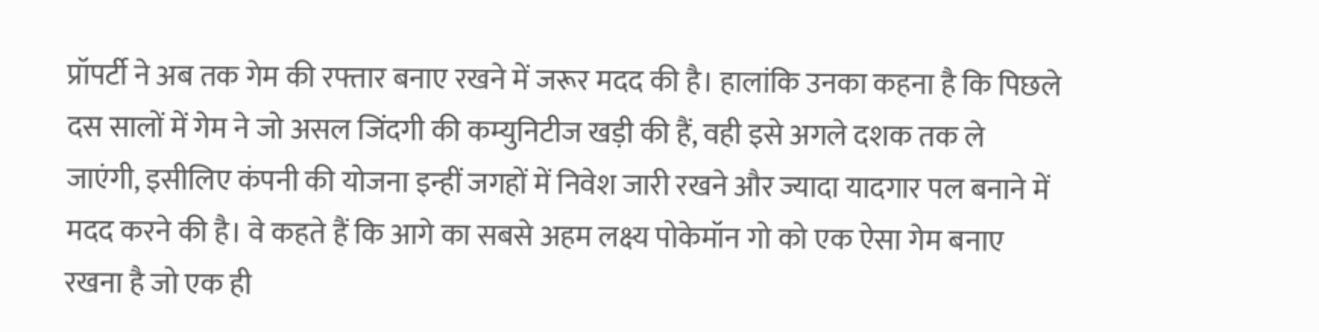प्रॉपर्टी ने अब तक गेम की रफ्तार बनाए रखने में जरूर मदद की है। हालांकि उनका कहना है कि पिछले दस सालों में गेम ने जो असल जिंदगी की कम्युनिटीज खड़ी की हैं, वही इसे अगले दशक तक ले जाएंगी, इसीलिए कंपनी की योजना इन्हीं जगहों में निवेश जारी रखने और ज्यादा यादगार पल बनाने में मदद करने की है। वे कहते हैं कि आगे का सबसे अहम लक्ष्य पोकेमॉन गो को एक ऐसा गेम बनाए रखना है जो एक ही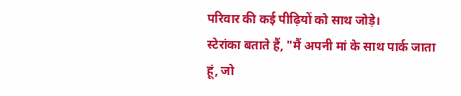परिवार की कई पीढ़ियों को साथ जोड़े।
स्टेरांका बताते हैं, "मैं अपनी मां के साथ पार्क जाता हूं, जो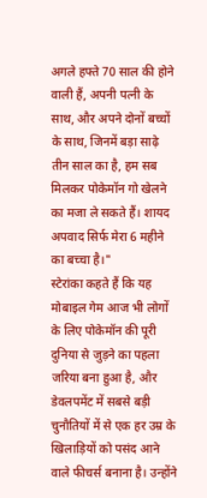अगले हफ्ते 70 साल की होने वाली हैं, अपनी पत्नी के साथ, और अपने दोनों बच्चों के साथ, जिनमें बड़ा साढ़े तीन साल का है, हम सब मिलकर पोकेमॉन गो खेलने का मजा ले सकते हैं। शायद अपवाद सिर्फ मेरा 6 महीने का बच्चा है।"
स्टेरांका कहते हैं कि यह मोबाइल गेम आज भी लोगों के लिए पोकेमॉन की पूरी दुनिया से जुड़ने का पहला जरिया बना हुआ है, और डेवलपमेंट में सबसे बड़ी चुनौतियों में से एक हर उम्र के खिलाड़ियों को पसंद आने वाले फीचर्स बनाना है। उन्होंने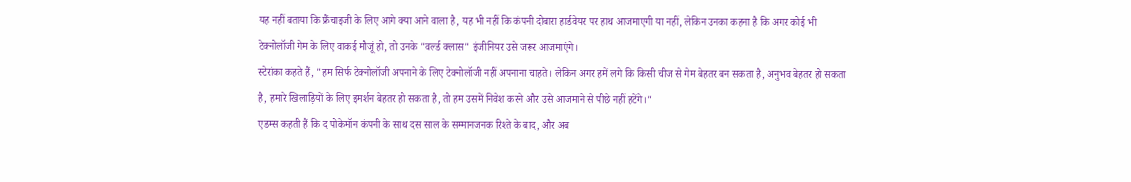यह नहीं बताया कि फ्रैंचाइजी के लिए आगे क्या आने वाला है, यह भी नहीं कि कंपनी दोबारा हार्डवेयर पर हाथ आजमाएगी या नहीं, लेकिन उनका कहना है कि अगर कोई भी टेक्नोलॉजी गेम के लिए वाकई मौजूं हो, तो उनके "वर्ल्ड क्लास" इंजीनियर उसे जरूर आजमाएंगे।
स्टेरांका कहते हैं, "हम सिर्फ टेक्नोलॉजी अपनाने के लिए टेक्नोलॉजी नहीं अपनाना चाहते। लेकिन अगर हमें लगे कि किसी चीज से गेम बेहतर बन सकता है, अनुभव बेहतर हो सकता है, हमारे खिलाड़ियों के लिए इमर्शन बेहतर हो सकता है, तो हम उसमें निवेश करने और उसे आजमाने से पीछे नहीं हटेंगे।"
एडम्स कहती हैं कि द पोकेमॉन कंपनी के साथ दस साल के सम्मानजनक रिश्ते के बाद, और अब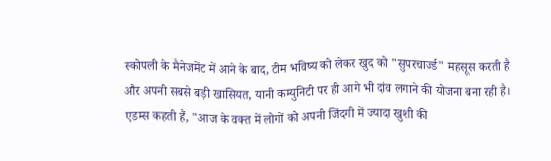स्कोपली के मैनेजमेंट में आने के बाद, टीम भविष्य को लेकर खुद को "सुपरचार्ज्ड" महसूस करती है और अपनी सबसे बड़ी खासियत, यानी कम्युनिटी पर ही आगे भी दांव लगाने की योजना बना रही है।
एडम्स कहती हैं, "आज के वक्त में लोगों को अपनी जिंदगी में ज्यादा खुशी की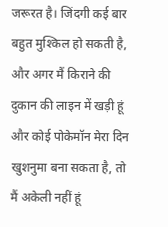जरूरत है। जिंदगी कई बार बहुत मुश्किल हो सकती है, और अगर मैं किराने की दुकान की लाइन में खड़ी हूं और कोई पोकेमॉन मेरा दिन खुशनुमा बना सकता है, तो मैं अकेली नहीं हूं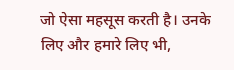जो ऐसा महसूस करती है। उनके लिए और हमारे लिए भी,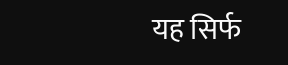यह सिर्फ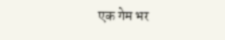एक गेम भर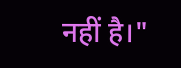नहीं है।"